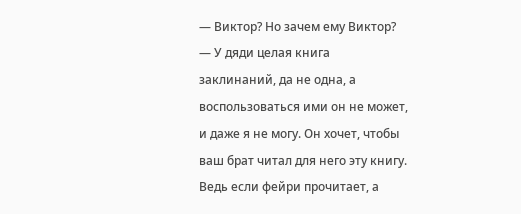— Виктор? Но зачем ему Виктор?
— У дяди целая книга заклинаний, да не одна, а воспользоваться ими он не может, и даже я не могу. Он хочет, чтобы ваш брат читал для него эту книгу. Ведь если фейри прочитает, а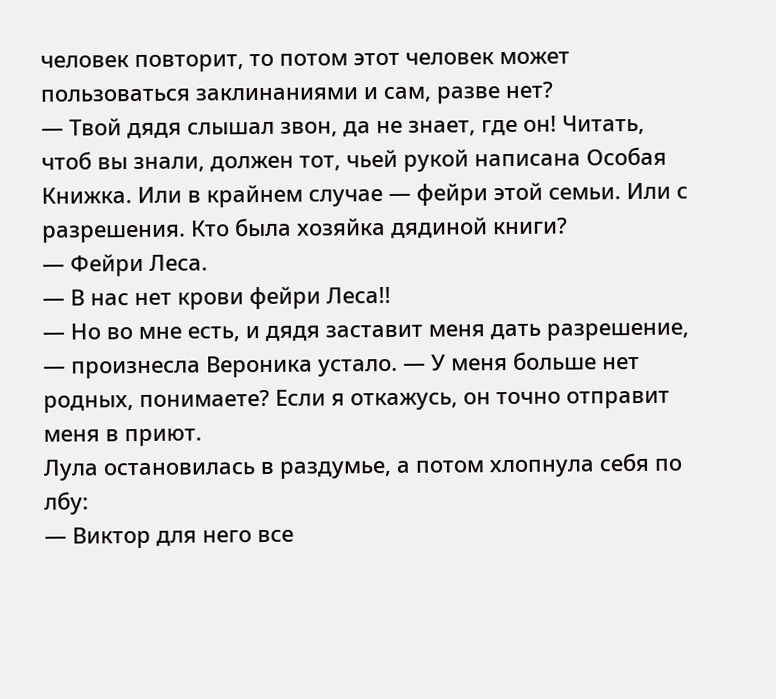человек повторит, то потом этот человек может пользоваться заклинаниями и сам, разве нет?
— Твой дядя слышал звон, да не знает, где он! Читать, чтоб вы знали, должен тот, чьей рукой написана Особая Книжка. Или в крайнем случае — фейри этой семьи. Или с разрешения. Кто была хозяйка дядиной книги?
— Фейри Леса.
— В нас нет крови фейри Леса!!
— Но во мне есть, и дядя заставит меня дать разрешение, — произнесла Вероника устало. — У меня больше нет родных, понимаете? Если я откажусь, он точно отправит меня в приют.
Лула остановилась в раздумье, а потом хлопнула себя по лбу:
— Виктор для него все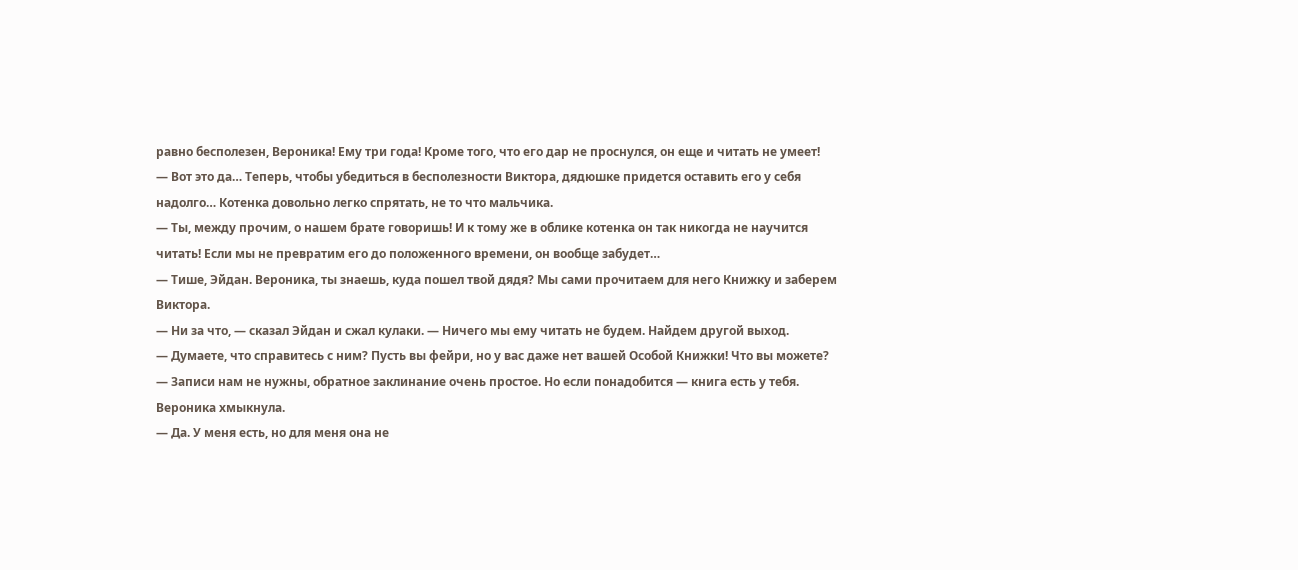равно бесполезен, Вероника! Ему три года! Кроме того, что его дар не проснулся, он еще и читать не умеет!
— Вот это да… Теперь, чтобы убедиться в бесполезности Виктора, дядюшке придется оставить его у себя надолго… Котенка довольно легко спрятать, не то что мальчика.
— Ты, между прочим, о нашем брате говоришь! И к тому же в облике котенка он так никогда не научится читать! Если мы не превратим его до положенного времени, он вообще забудет…
— Тише, Эйдан. Вероника, ты знаешь, куда пошел твой дядя? Мы сами прочитаем для него Книжку и заберем Виктора.
— Ни за что, — сказал Эйдан и сжал кулаки. — Ничего мы ему читать не будем. Найдем другой выход.
— Думаете, что справитесь с ним? Пусть вы фейри, но у вас даже нет вашей Особой Книжки! Что вы можете?
— Записи нам не нужны, обратное заклинание очень простое. Но если понадобится — книга есть у тебя.
Вероника хмыкнула.
— Да. У меня есть, но для меня она не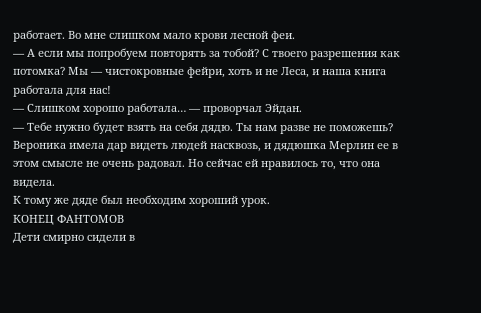работает. Во мне слишком мало крови лесной феи.
— А если мы попробуем повторять за тобой? С твоего разрешения как потомка? Мы — чистокровные фейри, хоть и не Леса, и наша книга работала для нас!
— Слишком хорошо работала… — проворчал Эйдан.
— Тебе нужно будет взять на себя дядю. Ты нам разве не поможешь?
Вероника имела дар видеть людей насквозь, и дядюшка Мерлин ее в этом смысле не очень радовал. Но сейчас ей нравилось то, что она видела.
К тому же дяде был необходим хороший урок.
КОНЕЦ ФАНТОМОВ
Дети смирно сидели в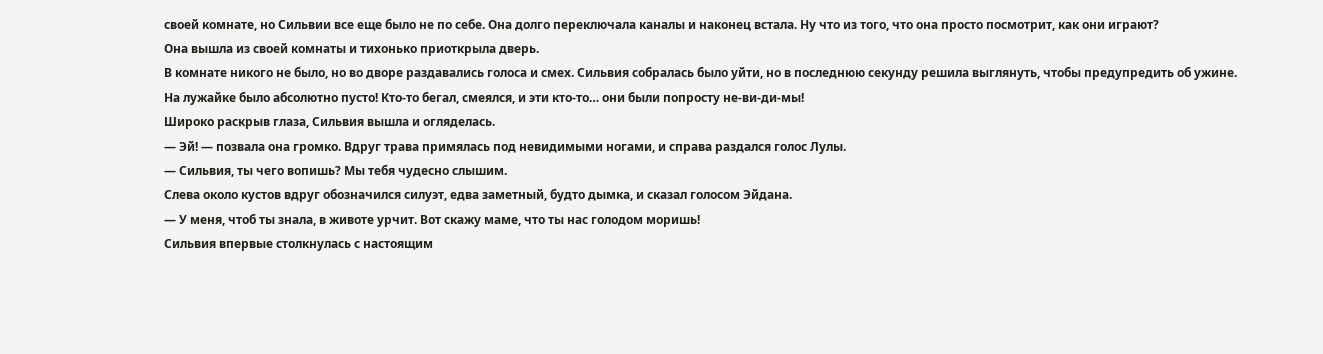своей комнате, но Сильвии все еще было не по себе. Она долго переключала каналы и наконец встала. Ну что из того, что она просто посмотрит, как они играют?
Она вышла из своей комнаты и тихонько приоткрыла дверь.
В комнате никого не было, но во дворе раздавались голоса и смех. Сильвия собралась было уйти, но в последнюю секунду решила выглянуть, чтобы предупредить об ужине.
На лужайке было абсолютно пусто! Кто-то бегал, смеялся, и эти кто-то… они были попросту не-ви-ди-мы!
Широко раскрыв глаза, Сильвия вышла и огляделась.
— Эй! — позвала она громко. Вдруг трава примялась под невидимыми ногами, и справа раздался голос Лулы.
— Сильвия, ты чего вопишь? Мы тебя чудесно слышим.
Слева около кустов вдруг обозначился силуэт, едва заметный, будто дымка, и сказал голосом Эйдана.
— У меня, чтоб ты знала, в животе урчит. Вот скажу маме, что ты нас голодом моришь!
Сильвия впервые столкнулась с настоящим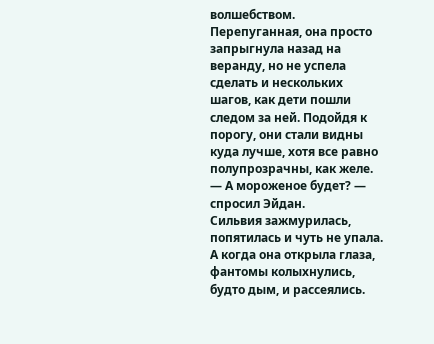волшебством. Перепуганная, она просто запрыгнула назад на веранду, но не успела сделать и нескольких шагов, как дети пошли следом за ней. Подойдя к порогу, они стали видны куда лучше, хотя все равно полупрозрачны, как желе.
— А мороженое будет? — спросил Эйдан.
Сильвия зажмурилась, попятилась и чуть не упала. А когда она открыла глаза, фантомы колыхнулись, будто дым, и рассеялись.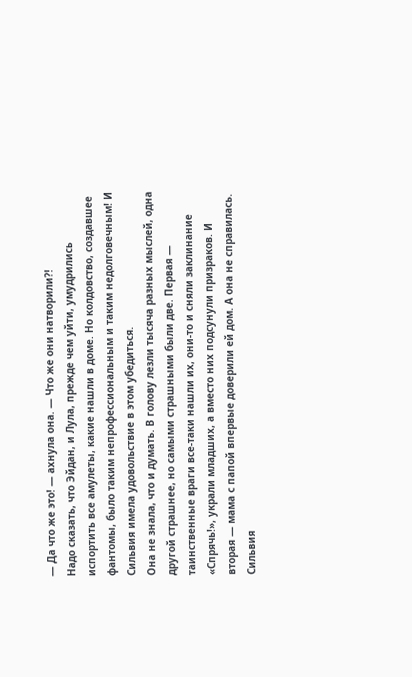— Да что же это! — ахнула она. — Что же они натворили?!
Надо сказать, что Эйдан, и Лула, прежде чем уйти, умудрились испортить все амулеты, какие нашли в доме. Но колдовство, создавшее фантомы, было таким непрофессиональным и таким недолговечным! И Сильвия имела удовольствие в этом убедиться.
Она не знала, что и думать. В голову лезли тысяча разных мыслей, одна другой страшнее, но самыми страшными были две. Первая — таинственные враги все-таки нашли их, они-то и сняли заклинание «Спрячь!», украли младших, а вместо них подсунули призраков. И вторая — мама с папой впервые доверили ей дом. А она не справилась.
Сильвия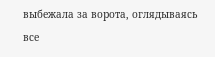выбежала за ворота, оглядываясь все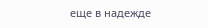еще в надежде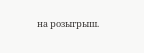на розыгрыш.